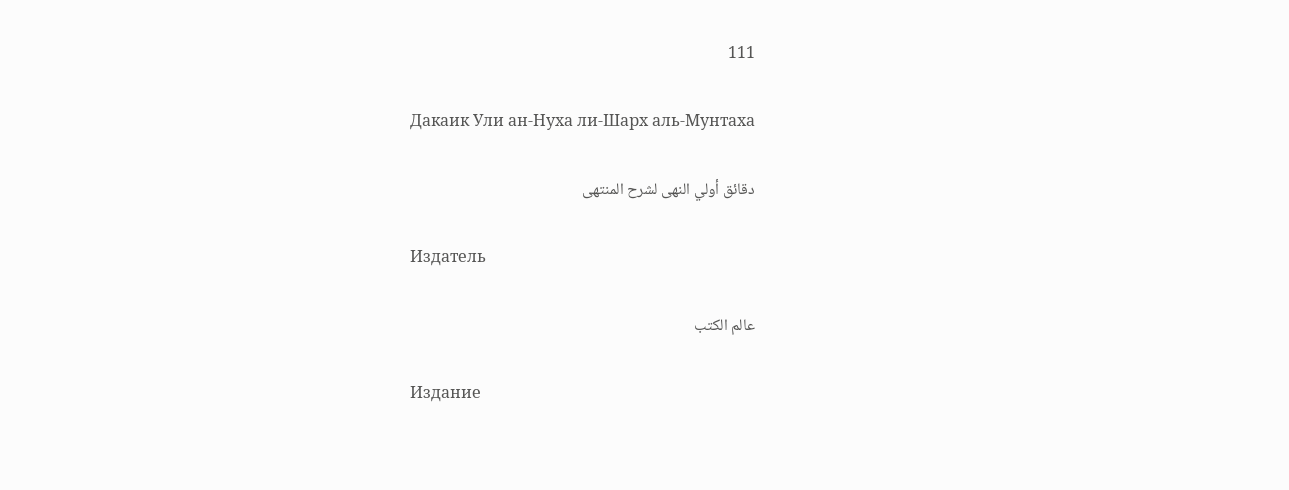111

Дакаик Ули ан-Нуха ли-Шарх аль-Мунтаха

دقائق أولي النهى لشرح المنتهى

Издатель

عالم الكتب

Издание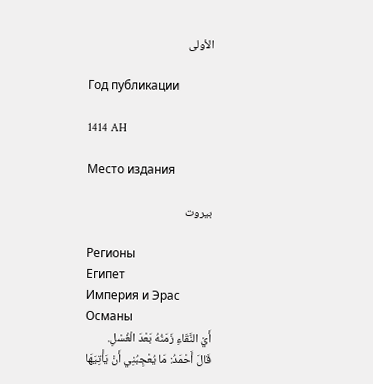الأولى

Год публикации

1414 AH

Место издания

بيروت

Регионы
Египет
Империя и Эрас
Османы
أَيْ النَّقَاءِ زَمَنُهُ بَعْدَ الْغُسْلِ.
قَالَ أَحْمَدُ: مَا يُعْجِبُنِي أَنْ يَأْتِيَهَا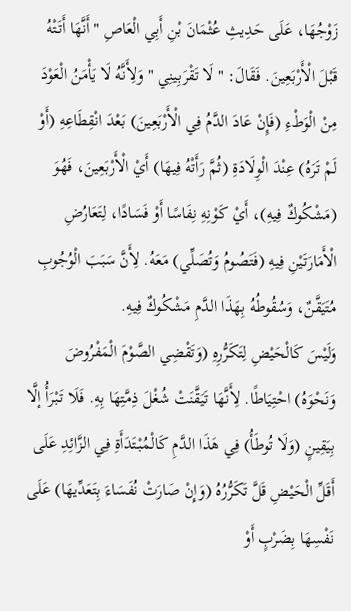زَوْجُهَا، عَلَى حَدِيثِ عُثْمَانَ بْنِ أَبِي الْعَاصِ " أَنَّهَا أَتَتْهُ قَبْلَ الْأَرْبَعِينَ. فَقَالَ: " لَا تَقْرَبِينِي " وَلِأَنَّهُ لَا يَأْمَنُ الْعَوْدَ مِنْ الْوَطْءِ (فَإِنْ عَادَ الدَّمُ فِي الْأَرْبَعِينَ) بَعْدَ انْقِطَاعِهِ (أَوْ لَمْ تَرَهُ) عِنْدَ الْوِلَادَةِ (ثُمَّ رَأَتْهُ فِيهَا) أَيْ الْأَرْبَعِينَ، فَهُوَ (مَشْكُوكٌ فِيهِ)، أَيْ كَوْنِهِ نِفَاسًا أَوْ فَسَادًا، لِتَعَارُضِ الْأَمَارَتَيْنِ فِيهِ (فَتَصُومُ وَتُصَلِّي) مَعَهُ. لِأَنَّ سَبَبَ الْوُجُوبِ مُتَيَقَّنٌ، وَسُقُوطُهُ بِهَذَا الدَّمِ مَشْكُوكٌ فِيهِ.
وَلَيْسَ كَالْحَيْضِ لِتَكَرُّرِهِ (وَتَقْضِي الصَّوْمَ الْمَفْرُوضَ وَنَحْوَهُ) احْتِيَاطًا. لِأَنَّهَا تَيَقَّنَتْ شُغْلَ ذِمَّتِهَا بِهِ. فَلَا تَبْرَأُ إلَّا بِيَقِينٍ (وَلَا تُوطَأُ) فِي هَذَا الدَّمِ كَالْمُبْتَدَأَةِ فِي الزَّائِدِ عَلَى أَقَلِّ الْحَيْضِ قَلَّ تَكَرُّرُهُ (وَإِنْ صَارَتْ نُفَسَاءَ بِتَعَدِّيهَا) عَلَى نَفْسِهَا بِضَرْبٍ أَوْ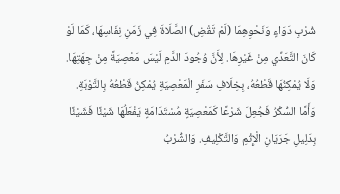شُرْبِ دَوَاءٍ وَنَحْوِهِمَا (لَمْ تَقْضِ) الصَّلَاةَ فِي زَمَنِ نِفَاسِهَا، كَمَا لَوْ كَانَ التَّعَدِّي مِنْ غَيْرِهَا. لِأَنَّ وُجُودَ الدَّمِ لَيْسَ مَعْصِيَةً مِنْ جِهَتِهَا. وَلَا يُمْكِنُهَا قَطْعُهُ، بِخِلَافِ سَفَرِ الْمَعْصِيَةِ يُمْكِنُ قَطْعُهُ بِالتَّوْبَةِ.
وَأَمَّا السُّكْرُ فَجُعِلَ شَرْعًا كَمَعْصِيَةٍ مُسْتَدَامَةٍ يَفْعَلُهَا شَيْئًا فَشَيْئًا بِدَلِيلِ جَرَيَانِ الْإِثْمِ وَالتَّكْلِيفِ. وَالشُّرْبُ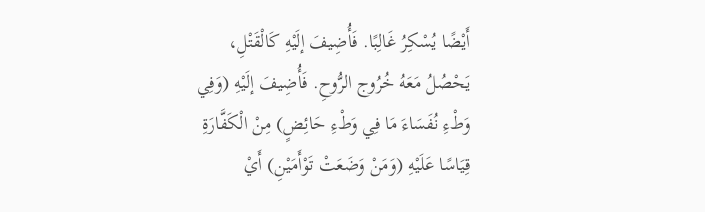أَيْضًا يُسْكِرُ غَالِبًا. فَأُضِيفَ إلَيْهِ كَالْقَتْلِ، يَحْصُلُ مَعَهُ خُرُوج الرُّوحِ. فَأُضِيفَ إلَيْهِ (وَفِي وَطْءِ نُفَسَاءَ مَا فِي وَطْءِ حَائِضٍ) مِنْ الْكَفَّارَةِ قِيَاسًا عَلَيْهِ (وَمَنْ وَضَعَتْ تَوْأَمَيْنِ) أَيْ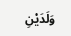وَلَدَيْنِ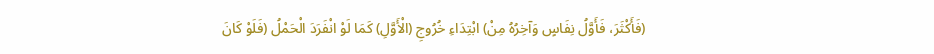(فَأَكْثَرَ، فَأَوَّلُ نِفَاسٍ وَآخِرُهُ مِنْ) ابْتِدَاءِ خُرُوجِ (الْأَوَّلِ) كَمَا لَوْ انْفَرَدَ الْحَمْلُ (فَلَوْ كَانَ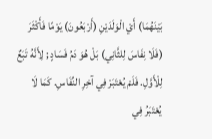بَيْنَهُمَا) أَيْ الْوَلَدَيْنِ (أَرْبَعُونَ) يَوْمًا فَأَكْثَرَ (فَلَا نِفَاسَ لِلثَّانِي) بَلْ هُوَ دَمُ فَسَادٍ ; لِأَنَّهُ تَبَعٌ لِلْأَوَّلِ. فَلَمْ يُعْتَبَرْ فِي آخِرِ النِّفَاسِ. كَمَا لَا يُعْتَبَرُ فِي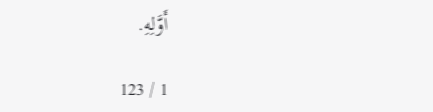أَوَّلِهِ.

1 / 123